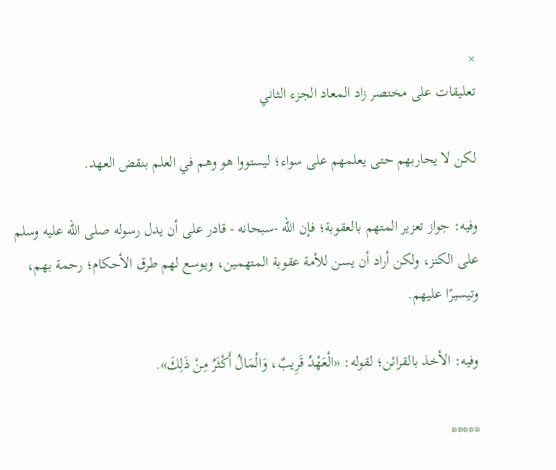×
تعليقات على مختصر زاد المعاد الجزء الثاني

لكن لا يحاربهم حتى يعلمهم على سواء؛ ليستووا هو وهم في العلم بنقض العهد.

وفيه: جواز تعزير المتهم بالعقوبة؛ فإن الله -سبحانه - قادر على أن يدل رسوله صلى الله عليه وسلم على الكنز، ولكن أراد أن يسن للأمة عقوبة المتهمين، ويوسع لهم طرق الأحكام؛ رحمة بهم، وتيسيرًا عليهم.

وفيه: الأخذ بالقرائن؛ لقوله: «الْعَهْدُ قَرِيبٌ، وَالْمَالُ أَكْثَرُ مِنْ ذَلِكَ».

*****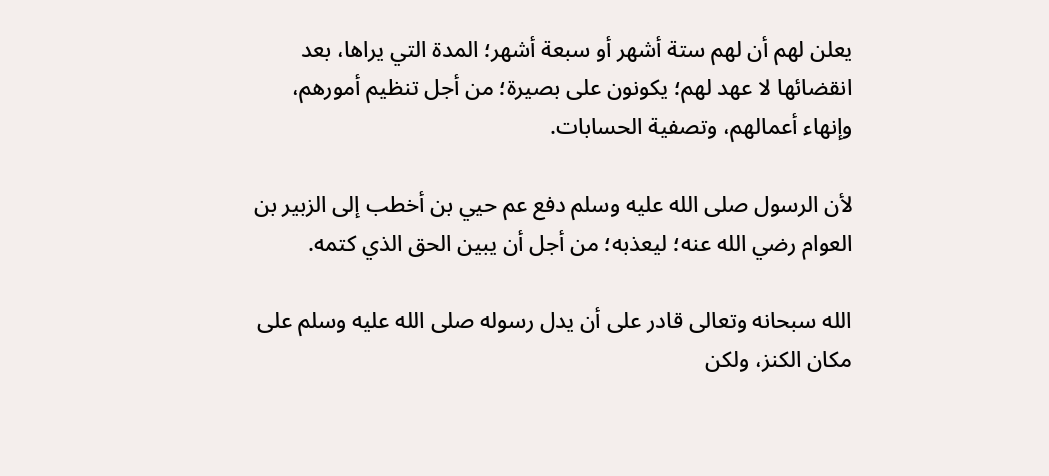يعلن لهم أن لهم ستة أشهر أو سبعة أشهر؛ المدة التي يراها، بعد انقضائها لا عهد لهم؛ يكونون على بصيرة؛ من أجل تنظيم أمورهم، وإنهاء أعمالهم، وتصفية الحسابات.

لأن الرسول صلى الله عليه وسلم دفع عم حيي بن أخطب إلى الزبير بن العوام رضي الله عنه؛ ليعذبه؛ من أجل أن يبين الحق الذي كتمه.

الله سبحانه وتعالى قادر على أن يدل رسوله صلى الله عليه وسلم على مكان الكنز، ولكن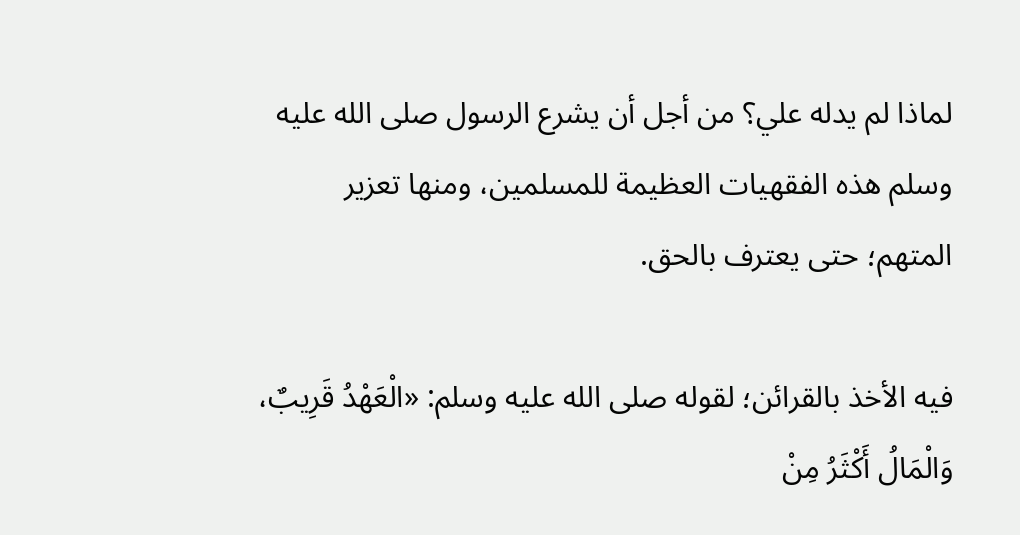لماذا لم يدله علي؟ من أجل أن يشرع الرسول صلى الله عليه وسلم هذه الفقهيات العظيمة للمسلمين، ومنها تعزير المتهم؛ حتى يعترف بالحق.

فيه الأخذ بالقرائن؛ لقوله صلى الله عليه وسلم: «الْعَهْدُ قَرِيبٌ، وَالْمَالُ أَكْثَرُ مِنْ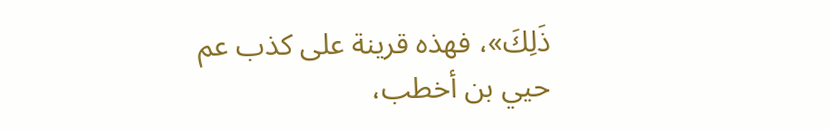ذَلِكَ»، فهذه قرينة على كذب عم حيي بن أخطب،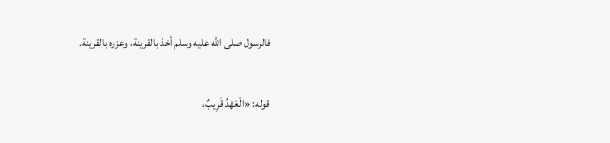فالرسول صلى الله عليه وسلم أخذ بالقرينة، وعزره بالقرينة.

قوله: «الْعَهْدُ قَرِيبٌ،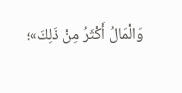وَالْمَالُ أَكْثَرُ مِنْ ذَلِكَ»؛